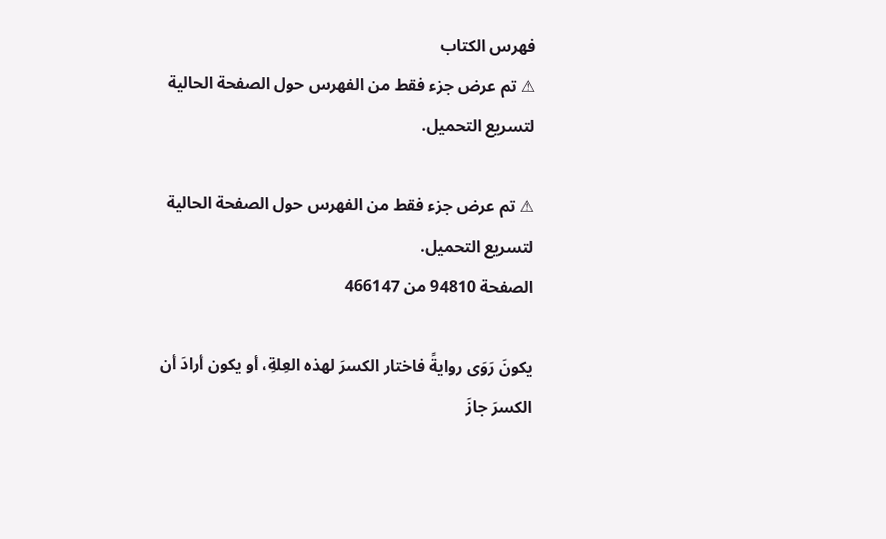فهرس الكتاب
⚠ تم عرض جزء فقط من الفهرس حول الصفحة الحالية لتسريع التحميل.

⚠ تم عرض جزء فقط من الفهرس حول الصفحة الحالية لتسريع التحميل.
الصفحة 94810 من 466147

يكونَ رَوَى روايةً فاختار الكسرَ لهذه العِلةِ، أو يكون أرادَ أن الكسرَ جازَ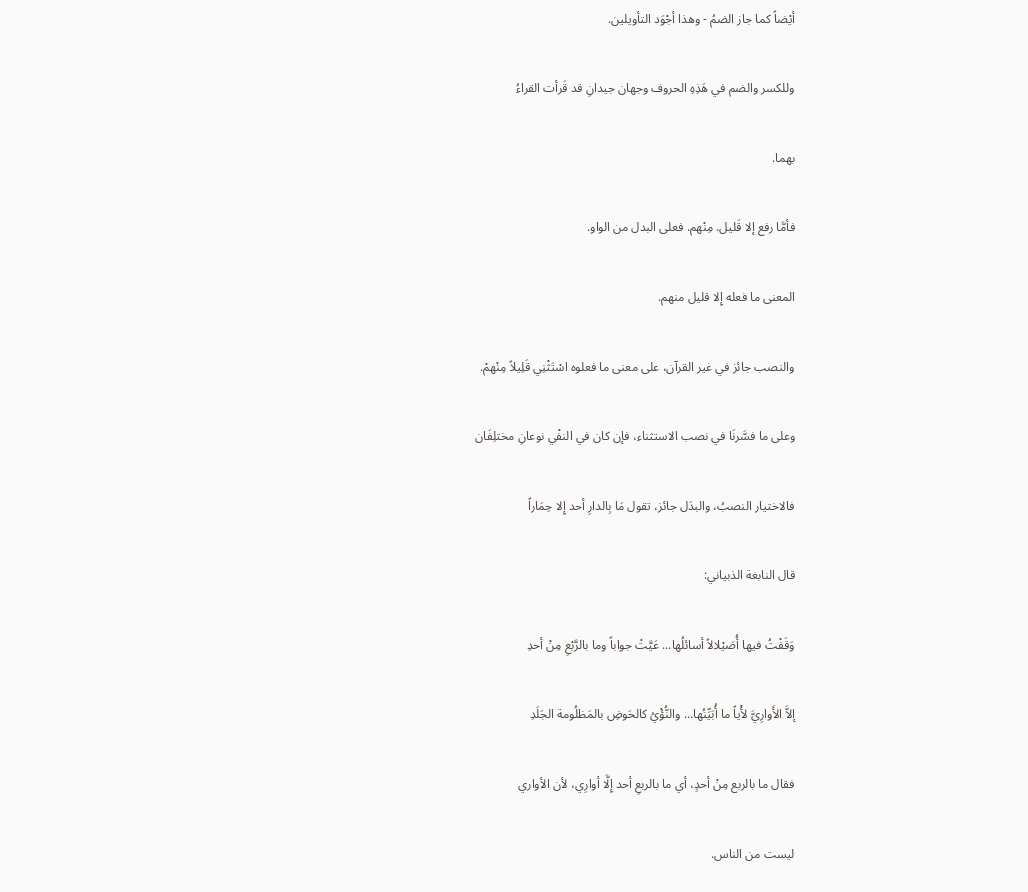أيْضاً كما جاز الضمُ - وهذا أجْوَد التأويلين.

وللكسر والضم في هَذِهِ الحروف وجهان جيدانِ قد قَرأت القراءُ

بهما.

فأمَّا رفع إلا قَليل. مِنْهم. فعلى البدل من الواو.

المعنى ما فعله إِلا قليل منهم.

والنصب جائز في غير القرآن، على معنى ما فعلوه اسْتَثْنِي قَلِيلاً مِنْهمْ.

وعلى ما فسَّرنَا في نصب الاستثناء، فإن كان في النفْي نوعانِ مختلِفَان

فالاختيار النصبُ، والبدَل جائز، تقول مَا بِالدارِ أحد إِلا حِمَاراً

قال النابغة الذبياني:

وَقَفْتُ فيها أُصَيْلالاً أسائلُها... عَيَّتْ جواباً وما بالرَّبْعِ مِنْ أحدِ

إلاَّ الأَوارِيَّ لأْياً ما أُبَيِّنُها... والنُّؤْيُ كالحَوضِ بالمَظلُومة الجَلَدِ

فقال ما بالربع مِنْ أحدٍ، أي ما بالربعِ أحد إِلَّا أوارِي، لأن الأواري

ليست من الناس.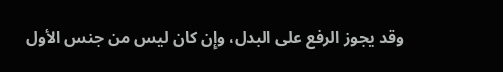وقد يجوز الرفع على البدل، وإِن كان ليس من جنس الأول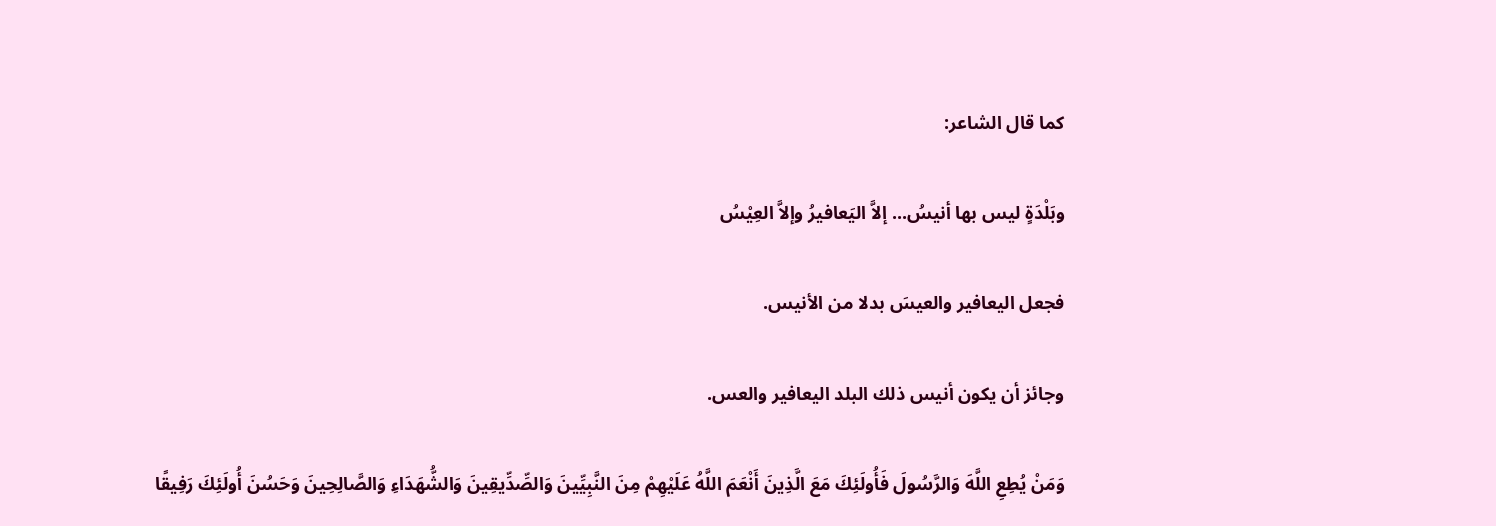كما قال الشاعر:

وبَلْدَةٍ ليس بها أنيسُ... إلاَّ اليَعافيرُ وإلاَّ العِيْسُ

فجعل اليعافير والعيسَ بدلا من الأنيس.

وجائز أن يكون أنيس ذلك البلد اليعافير والعس.

وَمَنْ يُطِعِ اللَّهَ وَالرَّسُولَ فَأُولَئِكَ مَعَ الَّذِينَ أَنْعَمَ اللَّهُ عَلَيْهِمْ مِنَ النَّبِيِّينَ وَالصِّدِّيقِينَ وَالشُّهَدَاءِ وَالصَّالِحِينَ وَحَسُنَ أُولَئِكَ رَفِيقًا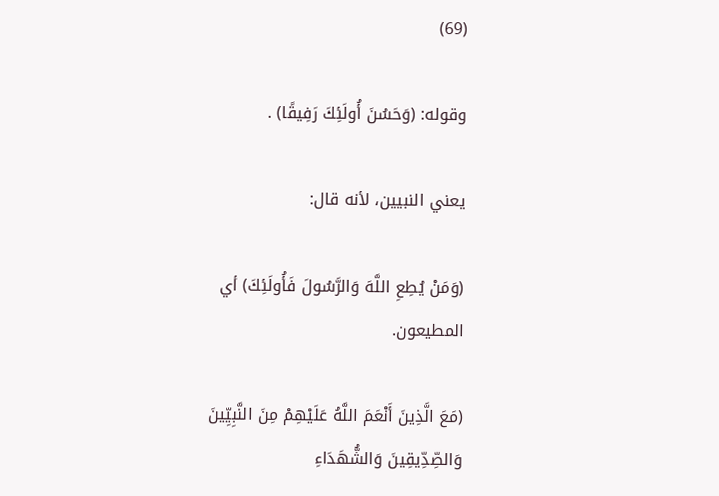(69)

وقوله: (وَحَسُنَ أُولَئِكَ رَفِيقًا) .

يعني النبيين، لأنه قال:

(وَمَنْ يُطِعِ اللَّهَ وَالرَّسُولَ فَأُولَئِكَ) أي المطيعون.

(مَعَ الَّذِينَ أَنْعَمَ اللَّهُ عَلَيْهِمْ مِنَ النَّبِيِّينَ وَالصِّدِّيقِينَ وَالشُّهَدَاءِ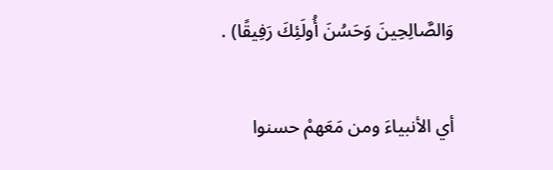وَالصَّالِحِينَ وَحَسُنَ أُولَئِكَ رَفِيقًا) .

أي الأنبياءَ ومن مَعَهمْ حسنوا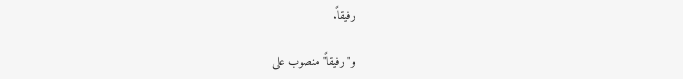رفيقاً.

و"رفيقاً"منصوب على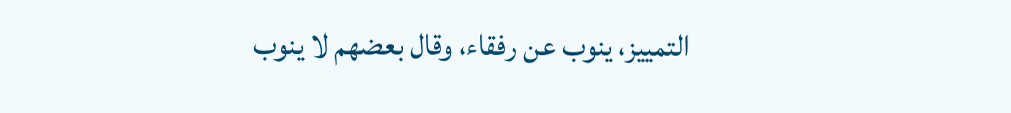التمييز، ينوب عن رفقاء، وقال بعضهم لا ينوب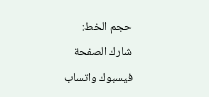حجم الخط:
شارك الصفحة
فيسبوك واتساب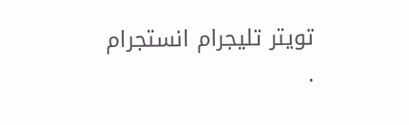تويتر تليجرام انستجرام
.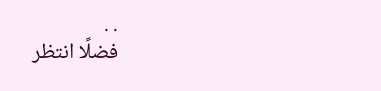. .
فضلًا انتظر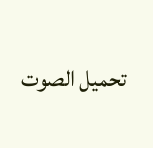تحميل الصوت